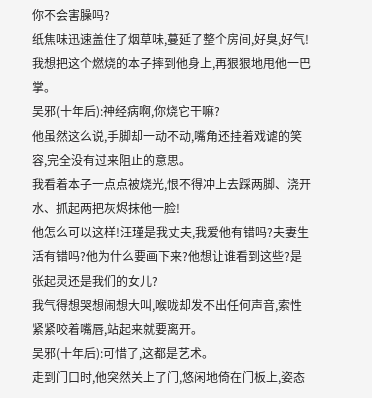你不会害臊吗?
纸焦味迅速盖住了烟草味,蔓延了整个房间,好臭,好气!
我想把这个燃烧的本子摔到他身上,再狠狠地甩他一巴掌。
吴邪(十年后):神经病啊,你烧它干嘛?
他虽然这么说,手脚却一动不动,嘴角还挂着戏谑的笑容,完全没有过来阻止的意思。
我看着本子一点点被烧光,恨不得冲上去踩两脚、浇开水、抓起两把灰烬抹他一脸!
他怎么可以这样!汪瑾是我丈夫,我爱他有错吗?夫妻生活有错吗?他为什么要画下来?他想让谁看到这些?是张起灵还是我们的女儿?
我气得想哭想闹想大叫,喉咙却发不出任何声音,索性紧紧咬着嘴唇,站起来就要离开。
吴邪(十年后):可惜了,这都是艺术。
走到门口时,他突然关上了门,悠闲地倚在门板上,姿态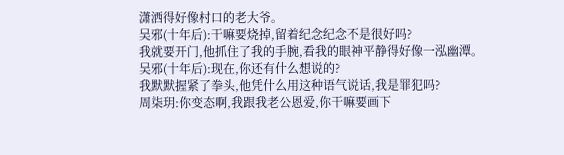潇洒得好像村口的老大爷。
吴邪(十年后):干嘛要烧掉,留着纪念纪念不是很好吗?
我就要开门,他抓住了我的手腕,看我的眼神平静得好像一泓幽潭。
吴邪(十年后):现在,你还有什么想说的?
我默默握紧了拳头,他凭什么用这种语气说话,我是罪犯吗?
周柒玥:你变态啊,我跟我老公恩爱,你干嘛要画下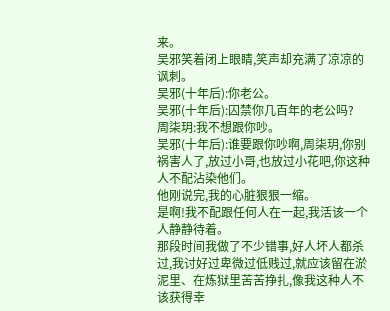来。
吴邪笑着闭上眼睛,笑声却充满了凉凉的讽刺。
吴邪(十年后):你老公。
吴邪(十年后):囚禁你几百年的老公吗?
周柒玥:我不想跟你吵。
吴邪(十年后):谁要跟你吵啊,周柒玥,你别祸害人了,放过小哥,也放过小花吧,你这种人不配沾染他们。
他刚说完,我的心脏狠狠一缩。
是啊!我不配跟任何人在一起,我活该一个人静静待着。
那段时间我做了不少错事,好人坏人都杀过,我讨好过卑微过低贱过,就应该留在淤泥里、在炼狱里苦苦挣扎,像我这种人不该获得幸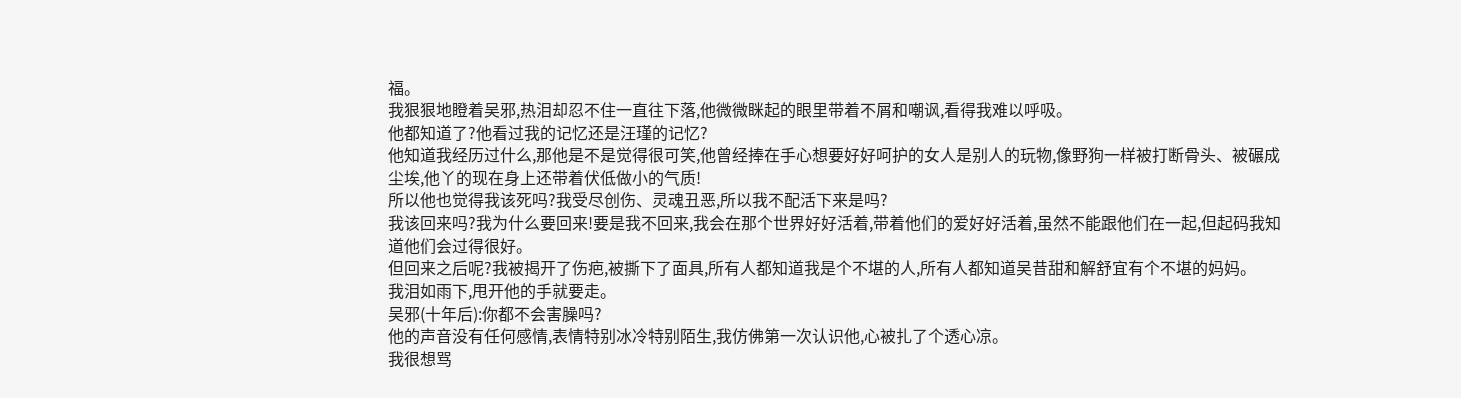福。
我狠狠地瞪着吴邪,热泪却忍不住一直往下落,他微微眯起的眼里带着不屑和嘲讽,看得我难以呼吸。
他都知道了?他看过我的记忆还是汪瑾的记忆?
他知道我经历过什么,那他是不是觉得很可笑,他曾经捧在手心想要好好呵护的女人是别人的玩物,像野狗一样被打断骨头、被碾成尘埃,他丫的现在身上还带着伏低做小的气质!
所以他也觉得我该死吗?我受尽创伤、灵魂丑恶,所以我不配活下来是吗?
我该回来吗?我为什么要回来!要是我不回来,我会在那个世界好好活着,带着他们的爱好好活着,虽然不能跟他们在一起,但起码我知道他们会过得很好。
但回来之后呢?我被揭开了伤疤,被撕下了面具,所有人都知道我是个不堪的人,所有人都知道吴昔甜和解舒宜有个不堪的妈妈。
我泪如雨下,甩开他的手就要走。
吴邪(十年后):你都不会害臊吗?
他的声音没有任何感情,表情特别冰冷特别陌生,我仿佛第一次认识他,心被扎了个透心凉。
我很想骂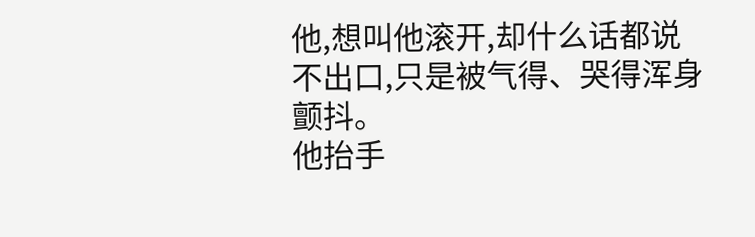他,想叫他滚开,却什么话都说不出口,只是被气得、哭得浑身颤抖。
他抬手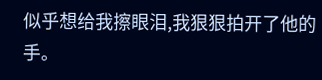似乎想给我擦眼泪,我狠狠拍开了他的手。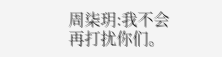周柒玥:我不会再打扰你们。